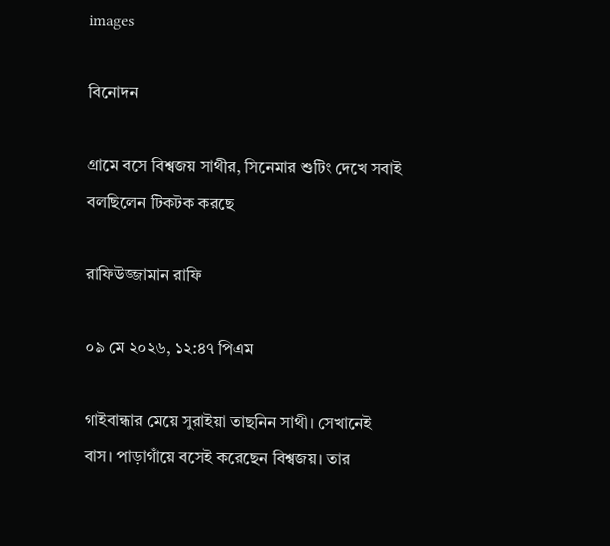images

বিনোদন

গ্রামে বসে বিশ্বজয় সাথীর, সিনেমার শুটিং দেখে সবাই বলছিলেন টিকটক করছে

রাফিউজ্জামান রাফি

০৯ মে ২০২৬, ১২:৪৭ পিএম

গাইবান্ধার মেয়ে সুরাইয়া তাছনিন সাথী। সেখানেই বাস। পাড়াগাঁয়ে বসেই করেছেন বিশ্বজয়। তার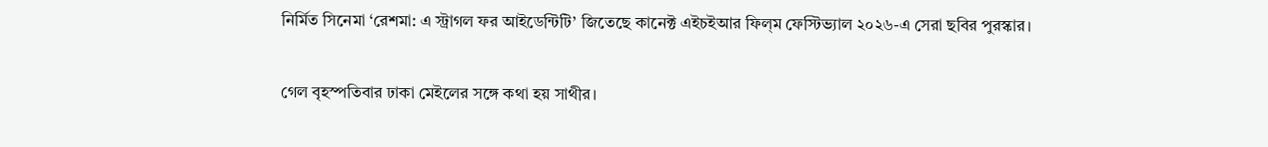নির্মিত সিনেমা ‘রেশমা: এ স্ট্রাগল ফর আইডেন্টিটি’ জিতেছে কানেক্ট এইচইআর ফিল্‌ম ফেস্টিভ্যাল ২০২৬-এ সেরা ছবির পুরস্কার।

গেল বৃহস্পতিবার ঢাকা মেইলের সঙ্গে কথা হয় সাথীর।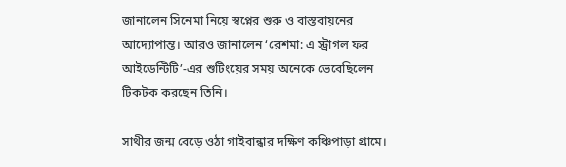জানালেন সিনেমা নিয়ে স্বপ্নের শুরু ও বাস্তবায়নের আদ্যোপান্ত। আরও জানালেন ‘রেশমা: এ স্ট্রাগল ফর আইডেন্টিটি’-এর শুটিংয়ের সময় অনেকে ভেবেছিলেন টিকটক করছেন তিনি।

সাথীর জন্ম বেড়ে ওঠা গাইবান্ধার দক্ষিণ কঞ্চিপাড়া গ্রামে।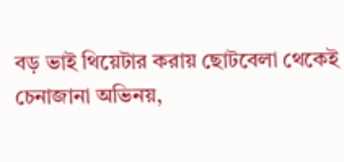বড় ভাই থিয়েটার করায় ছোটবেলা থেকেই চেনাজানা অভিনয়,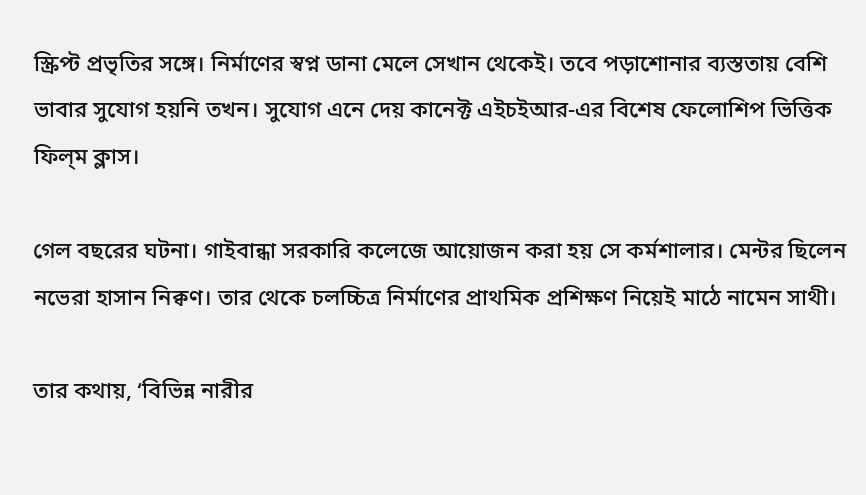স্ক্রিপ্ট প্রভৃতির সঙ্গে। নির্মাণের স্বপ্ন ডানা মেলে সেখান থেকেই। তবে পড়াশোনার ব্যস্ততায় বেশি ভাবার সুযোগ হয়নি তখন। সুযোগ এনে দেয় কানেক্ট এইচইআর-এর বিশেষ ফেলোশিপ ভিত্তিক ফিল্‌ম ক্লাস।

গেল বছরের ঘটনা। গাইবান্ধা সরকারি কলেজে আয়োজন করা হয় সে কর্মশালার। মেন্টর ছিলেন নভেরা হাসান নিক্বণ। তার থেকে চলচ্চিত্র নির্মাণের প্রাথমিক প্রশিক্ষণ নিয়েই মাঠে নামেন সাথী।

তার কথায়, ‘বিভিন্ন নারীর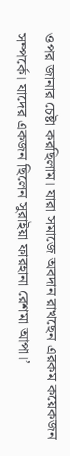ওপর জানার চেষ্টা করছিলাম। যারা সমাজে অবদান রাখছেন এরকম কয়েকজন সম্পর্কে। যাদের একজন ছিলেন সুরাইয়া ফারহানা রেশমা আপা।’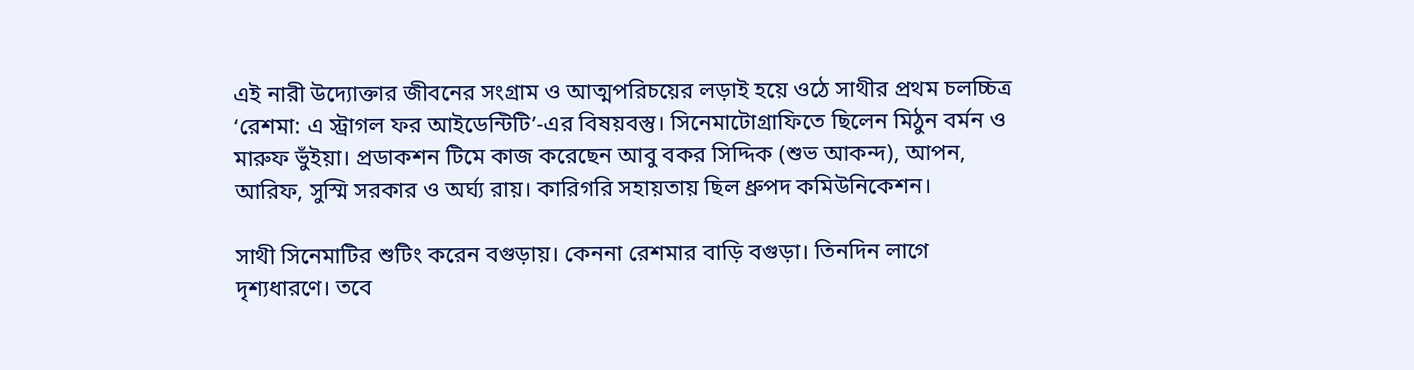এই নারী উদ্যোক্তার জীবনের সংগ্রাম ও আত্মপরিচয়ের লড়াই হয়ে ওঠে সাথীর প্রথম চলচ্চিত্র ‘রেশমা: এ স্ট্রাগল ফর আইডেন্টিটি’-এর বিষয়বস্তু। সিনেমাটোগ্রাফিতে ছিলেন মিঠুন বর্মন ও মারুফ ভুঁইয়া। প্রডাকশন টিমে কাজ করেছেন আবু বকর সিদ্দিক (শুভ আকন্দ), আপন, আরিফ, সুস্মি সরকার ও অর্ঘ্য রায়। কারিগরি সহায়তায় ছিল ধ্রুপদ কমিউনিকেশন।

সাথী সিনেমাটির শুটিং করেন বগুড়ায়। কেননা রেশমার বাড়ি বগুড়া। তিনদিন লাগে দৃশ্যধারণে। তবে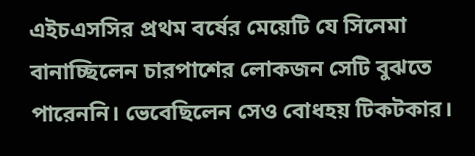এইচএসসির প্রথম বর্ষের মেয়েটি যে সিনেমা বানাচ্ছিলেন চারপাশের লোকজন সেটি বুঝতে পারেননি। ভেবেছিলেন সেও বোধহয় টিকটকার।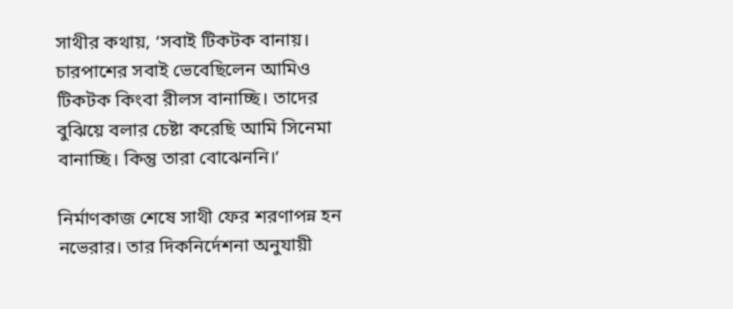সাথীর কথায়, ‘সবাই টিকটক বানায়। চারপাশের সবাই ভেবেছিলেন আমিও টিকটক কিংবা রীলস বানাচ্ছি। তাদের বুঝিয়ে বলার চেষ্টা করেছি আমি সিনেমা বানাচ্ছি। কিন্তু তারা বোঝেননি।’

নির্মাণকাজ শেষে সাথী ফের শরণাপন্ন হন নভেরার। তার দিকনির্দেশনা অনুযায়ী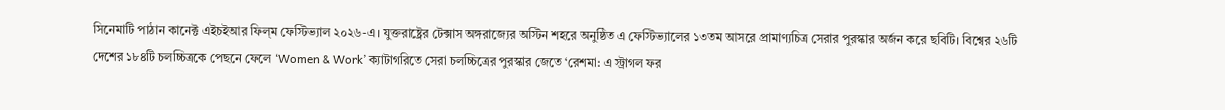সিনেমাটি পাঠান কানেক্ট এইচইআর ফিল্‌ম ফেস্টিভ্যাল ২০২৬-এ। যুক্তরাষ্ট্রের টেক্সাস অঙ্গরাজ্যের অস্টিন শহরে অনুষ্ঠিত এ ফেস্টিভ্যালের ১৩তম আসরে প্রামাণ্যচিত্র সেরার পুরস্কার অর্জন করে ছবিটি। বিশ্বের ২৬টি দেশের ১৮৪টি চলচ্চিত্রকে পেছনে ফেলে ‘Women & Work’ ক্যাটাগরিতে সেরা চলচ্চিত্রের পুরস্কার জেতে ‘রেশমা: এ স্ট্রাগল ফর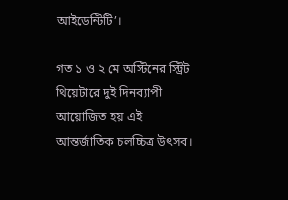আইডেন্টিটি’।

গত ১ ও ২ মে অস্টিনের স্ট্রিট থিয়েটারে দুই দিনব্যাপী আয়োজিত হয় এই আন্তর্জাতিক চলচ্চিত্র উৎসব।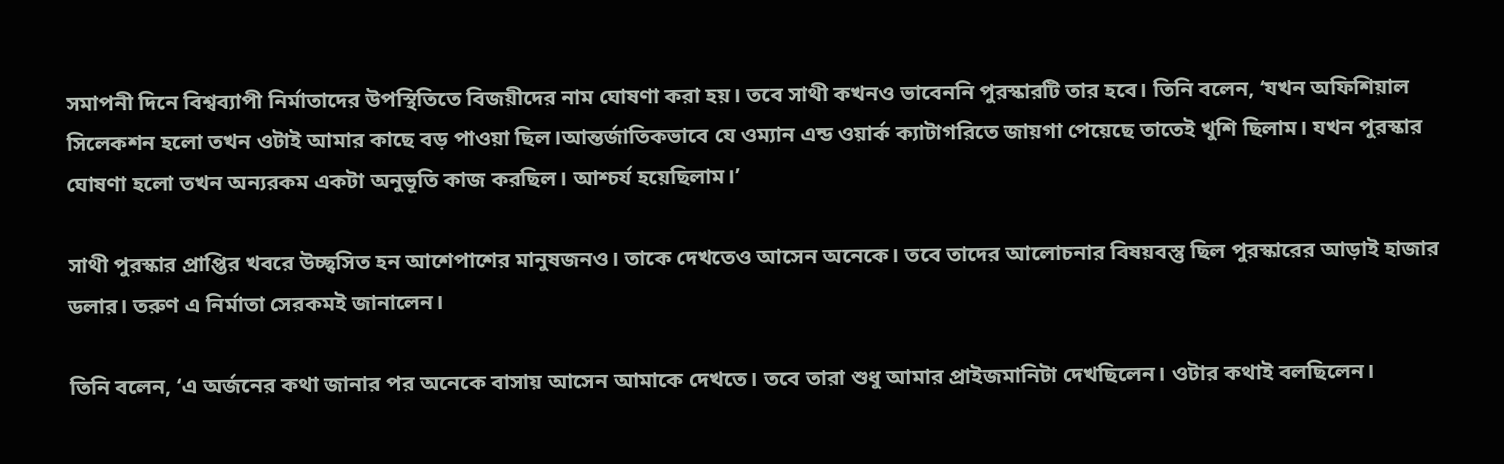সমাপনী দিনে বিশ্বব্যাপী নির্মাতাদের উপস্থিতিতে বিজয়ীদের নাম ঘোষণা করা হয়। তবে সাথী কখনও ভাবেননি পুরস্কারটি তার হবে। তিনি বলেন, ‘যখন অফিশিয়াল সিলেকশন হলো তখন ওটাই আমার কাছে বড় পাওয়া ছিল।আন্তর্জাতিকভাবে যে ওম্যান এন্ড ওয়ার্ক ক্যাটাগরিতে জায়গা পেয়েছে তাতেই খুশি ছিলাম। যখন পুরস্কার ঘোষণা হলো তখন অন্যরকম একটা অনুভূতি কাজ করছিল। আশ্চর্য হয়েছিলাম।’

সাথী পুরস্কার প্রাপ্তির খবরে উচ্ছ্বসিত হন আশেপাশের মানুষজনও। তাকে দেখতেও আসেন অনেকে। তবে তাদের আলোচনার বিষয়বস্তু ছিল পুরস্কারের আড়াই হাজার ডলার। তরুণ এ নির্মাতা সেরকমই জানালেন।

তিনি বলেন, ‘এ অর্জনের কথা জানার পর অনেকে বাসায় আসেন আমাকে দেখতে। তবে তারা শুধু আমার প্রাইজমানিটা দেখছিলেন। ওটার কথাই বলছিলেন।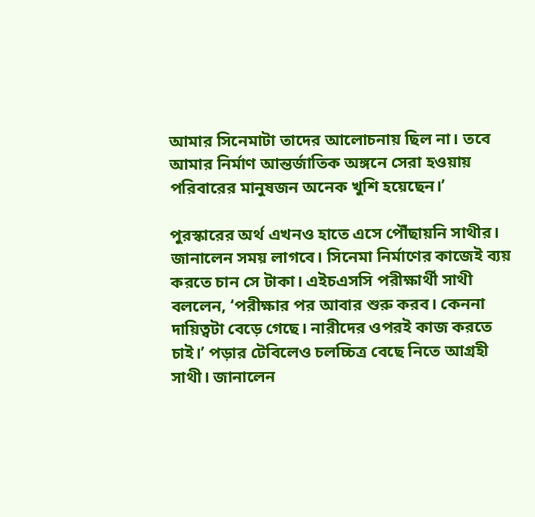আমার সিনেমাটা তাদের আলোচনায় ছিল না। তবে আমার নির্মাণ আন্তর্জাতিক অঙ্গনে সেরা হওয়ায় পরিবারের মানুষজন অনেক খুশি হয়েছেন।’

পুরস্কারের অর্থ এখনও হাতে এসে পৌঁছায়নি সাথীর। জানালেন সময় লাগবে। সিনেমা নির্মাণের কাজেই ব্যয় করতে চান সে টাকা। এইচএসসি পরীক্ষার্থী সাথী বললেন, ‘পরীক্ষার পর আবার শুরু করব। কেননা দায়িত্বটা বেড়ে গেছে। নারীদের ওপরই কাজ করতে চাই।’ পড়ার টেবিলেও চলচ্চিত্র বেছে নিতে আগ্রহী সাথী। জানালেন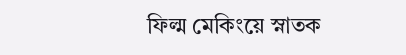ফিল্ম মেকিংয়ে স্নাতক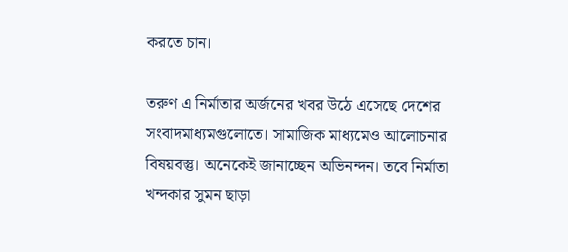করতে চান।

তরুণ এ নির্মাতার অর্জনের খবর উঠে এসেছে দেশের সংবাদমাধ্যমগুলোতে। সামাজিক মাধ্যমেও আলোচনার বিষয়বস্তু। অনেকেই জানাচ্ছেন অভিনন্দন। তবে নির্মাতা খন্দকার সুমন ছাড়া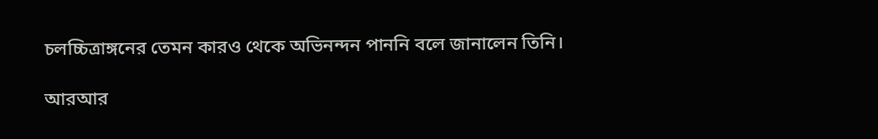চলচ্চিত্রাঙ্গনের তেমন কারও থেকে অভিনন্দন পাননি বলে জানালেন তিনি।

আরআর